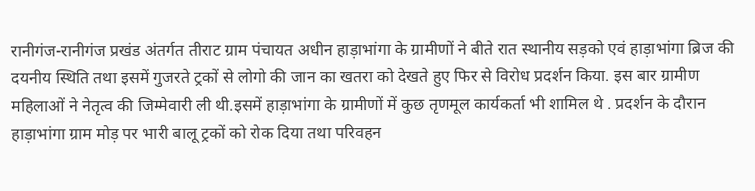रानीगंज-रानीगंज प्रखंड अंतर्गत तीराट ग्राम पंचायत अधीन हाड़ाभांगा के ग्रामीणों ने बीते रात स्थानीय सड़को एवं हाड़ाभांगा ब्रिज की दयनीय स्थिति तथा इसमें गुजरते ट्रकों से लोगो की जान का खतरा को देखते हुए फिर से विरोध प्रदर्शन किया. इस बार ग्रामीण महिलाओं ने नेतृत्व की जिम्मेवारी ली थी.इसमें हाड़ाभांगा के ग्रामीणों में कुछ तृणमूल कार्यकर्ता भी शामिल थे . प्रदर्शन के दौरान हाड़ाभांगा ग्राम मोड़ पर भारी बालू ट्रकों को रोक दिया तथा परिवहन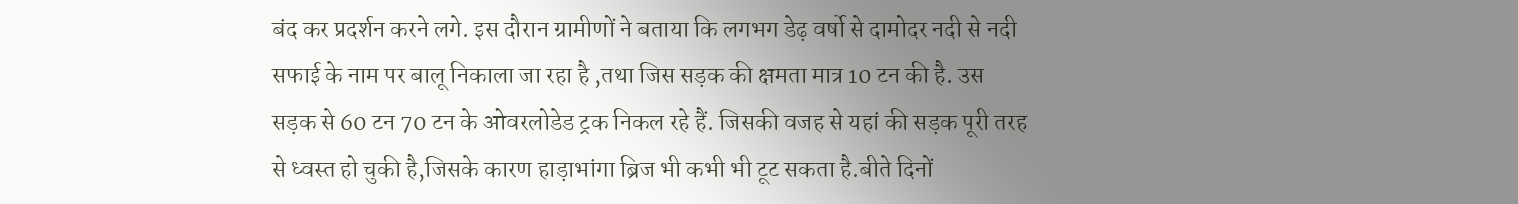बंद कर प्रदर्शन करने लगे. इस दौरान ग्रामीणों ने बताया कि लगभग डेढ़ वर्षो से दामोदर नदी से नदी सफाई के नाम पर बालू निकाला जा रहा है ,तथा जिस सड़क की क्षमता मात्र 10 टन की है. उस सड़क से 60 टन 70 टन के ओवरलोडेड ट्रक निकल रहे हैं. जिसकी वजह से यहां की सड़क पूरी तरह से ध्वस्त हो चुकी है,जिसके कारण हाड़ाभांगा ब्रिज भी कभी भी टूट सकता है.बीते दिनों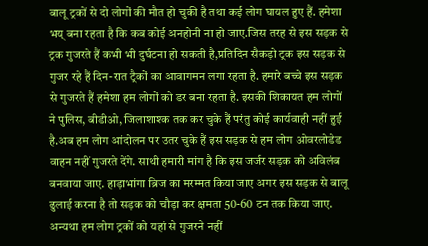बालू ट्रकों से दो लोगों की मौत हो चुकी है तथा कई लोग घायल हुए हैं. हमेशा भय् बना रहता है कि कब कोई अनहोनी ना हो जाए.जिस तरह से इस सड़क से ट्रक गुजरते हैं कभी भी दुर्घटना हो सकती है,प्रतिदिन सैकड़ो ट्रक इस सड़क से गुजर रहे हैं दिन-रात ट्रैकों का आवागमन लगा रहता है. हमारे बच्चे इस सड़क से गुजरते हैं हमेशा हम लोगों को डर बना रहता है. इसकी शिकायत हम लोगों ने पुलिस, बीडीओ, जिलाशाश्क तक कर चुके हैं परंतु कोई कार्यवाही नहीं हुई है.अब हम लोग आंदोलन पर उतर चुके हैं इस सड़क से हम लोग ओवरलोडेड वाहन नहीं गुजरते देंगे. साथी हमारी मांग है कि इस जर्जर सड़क को अविलंब बनवाया जाए. हाड़ाभांगा ब्रिज का मरम्मत किया जाए अगर इस सड़क से बालू ढुलाई करना है तो सड़क को चौड़ा कर क्षमता 50-60 टन तक किया जाए. अन्यथा हम लोग ट्रकों को यहां से गुजरने नहीं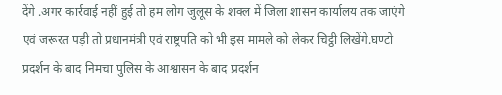देंगे .अगर कार्रवाई नहीं हुई तो हम लोग जुलूस के शक्ल में जिला शासन कार्यालय तक जाएंगे एवं जरूरत पड़ी तो प्रधानमंत्री एवं राष्ट्रपति को भी इस मामले को लेकर चिट्ठी लिखेंगे.घण्टो प्रदर्शन के बाद निमचा पुलिस के आश्वासन के बाद प्रदर्शन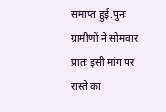समाप्त हुई.पुनः ग्रामीणों ने सोमवार प्रातः इसी मांग पर रास्ते का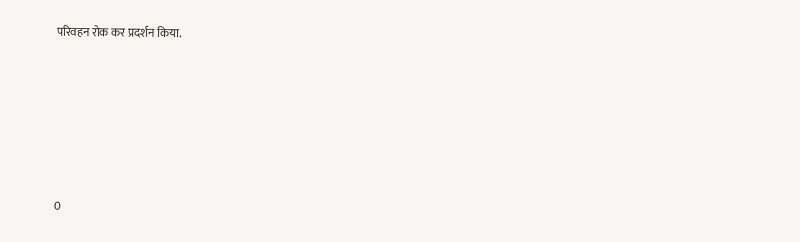परिवहन रोक कर प्रदर्शन किया.









0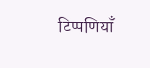टिप्पणियाँ